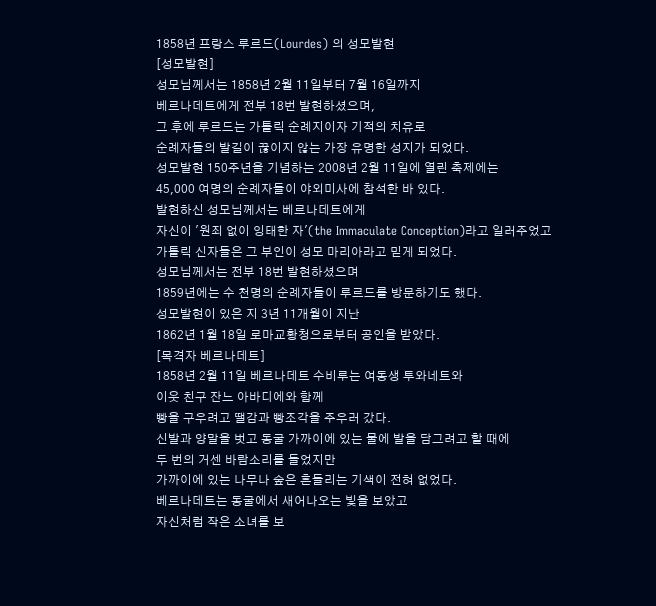1858년 프랑스 루르드(Lourdes) 의 성모발현
[성모발현]
성모님께서는 1858년 2월 11일부터 7월 16일까지
베르나데트에게 전부 18번 발현하셨으며,
그 후에 루르드는 가톨릭 순례지이자 기적의 치유로
순례자들의 발길이 끊이지 않는 가장 유명한 성지가 되었다.
성모발현 150주년을 기념하는 2008년 2월 11일에 열린 축제에는
45,000 여명의 순례자들이 야외미사에 참석한 바 있다.
발현하신 성모님께서는 베르나데트에게
자신이 '원죄 없이 잉태한 자'(the Immaculate Conception)라고 일러주었고
가톨릭 신자들은 그 부인이 성모 마리아라고 믿게 되었다.
성모님께서는 전부 18번 발현하셨으며
1859년에는 수 천명의 순례자들이 루르드를 방문하기도 했다.
성모발현이 있은 지 3년 11개월이 지난
1862년 1월 18일 로마교황청으로부터 공인을 받았다.
[목격자 베르나데트]
1858년 2월 11일 베르나데트 수비루는 여동생 투와네트와
이웃 친구 잔느 아바디에와 함께
빵을 구우려고 땔감과 빵조각을 주우러 갔다.
신발과 양말을 벗고 동굴 가까이에 있는 물에 발을 담그려고 할 때에
두 번의 거센 바람소리를 들었지만
가까이에 있는 나무나 숲은 흔들리는 기색이 전혀 없었다.
베르나데트는 동굴에서 새어나오는 빛을 보았고
자신처럼 작은 소녀를 보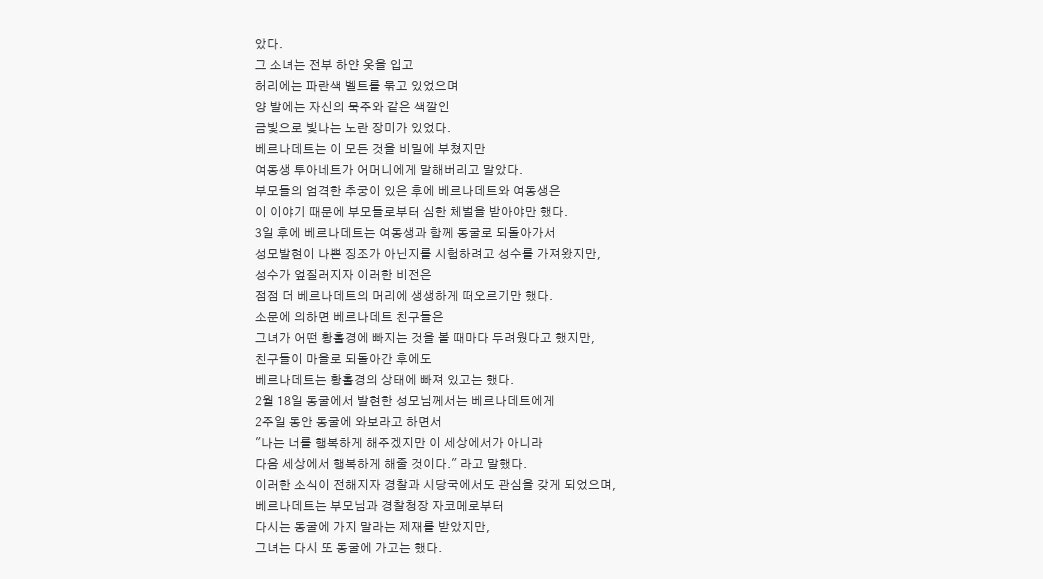았다.
그 소녀는 전부 하얀 옷을 입고
허리에는 파란색 벨트를 묶고 있었으며
양 발에는 자신의 묵주와 같은 색깔인
금빛으로 빛나는 노란 장미가 있었다.
베르나데트는 이 모든 것을 비밀에 부쳤지만
여동생 투아네트가 어머니에게 말해버리고 말았다.
부모들의 엄격한 추궁이 있은 후에 베르나데트와 여동생은
이 이야기 때문에 부모들로부터 심한 체벌을 받아야만 했다.
3일 후에 베르나데트는 여동생과 함께 동굴로 되돌아가서
성모발현이 나쁜 징조가 아닌지를 시험하려고 성수를 가져왔지만,
성수가 엎질러지자 이러한 비전은
점점 더 베르나데트의 머리에 생생하게 떠오르기만 했다.
소문에 의하면 베르나데트 친구들은
그녀가 어떤 황홀경에 빠지는 것을 볼 때마다 두려웠다고 했지만,
친구들이 마을로 되돌아간 후에도
베르나데트는 황홀경의 상태에 빠져 있고는 했다.
2월 18일 동굴에서 발현한 성모님께서는 베르나데트에게
2주일 동안 동굴에 와보라고 하면서
"나는 너를 행복하게 해주겠지만 이 세상에서가 아니라
다음 세상에서 행복하게 해줄 것이다." 라고 말했다.
이러한 소식이 전해지자 경찰과 시당국에서도 관심을 갖게 되었으며,
베르나데트는 부모님과 경찰청장 자코메로부터
다시는 동굴에 가지 말라는 제재를 받았지만,
그녀는 다시 또 동굴에 가고는 했다.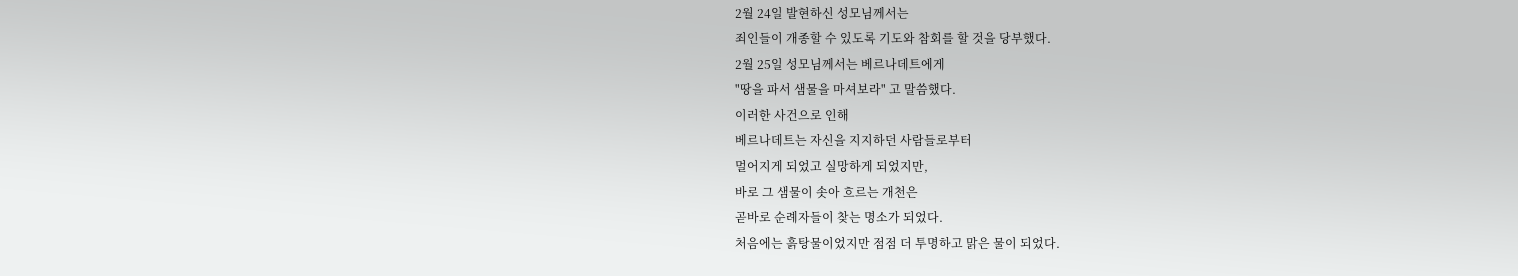2월 24일 발현하신 성모님께서는
죄인들이 개종할 수 있도록 기도와 참회를 할 것을 당부했다.
2월 25일 성모님께서는 베르나데트에게
"땅을 파서 샘물을 마셔보라" 고 말씀했다.
이러한 사건으로 인해
베르나데트는 자신을 지지하던 사람들로부터
멀어지게 되었고 실망하게 되었지만,
바로 그 샘물이 솟아 흐르는 개천은
곧바로 순례자들이 찾는 명소가 되었다.
처음에는 흙탕물이었지만 점점 더 투명하고 맑은 물이 되었다.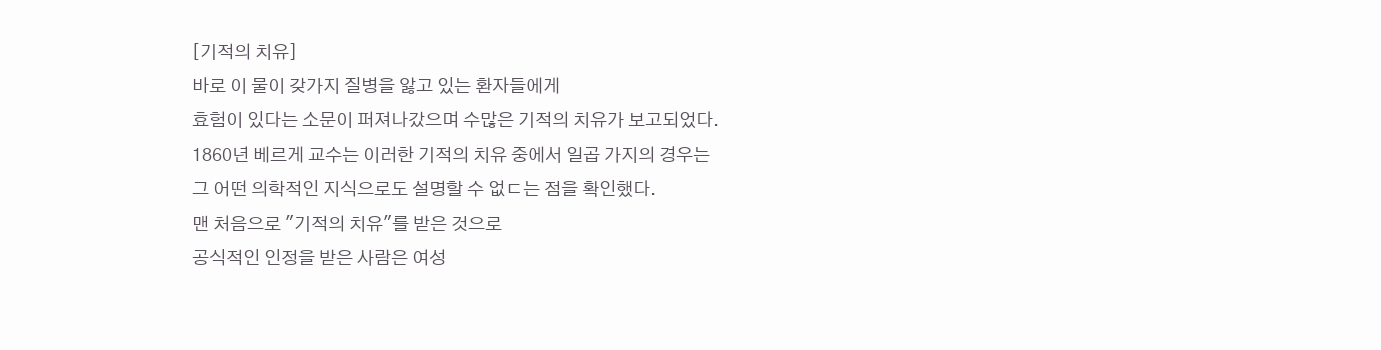[기적의 치유]
바로 이 물이 갖가지 질병을 앓고 있는 환자들에게
효험이 있다는 소문이 퍼져나갔으며 수많은 기적의 치유가 보고되었다.
1860년 베르게 교수는 이러한 기적의 치유 중에서 일곱 가지의 경우는
그 어떤 의학적인 지식으로도 설명할 수 없ㄷ는 점을 확인했다.
맨 처음으로 "기적의 치유"를 받은 것으로
공식적인 인정을 받은 사람은 여성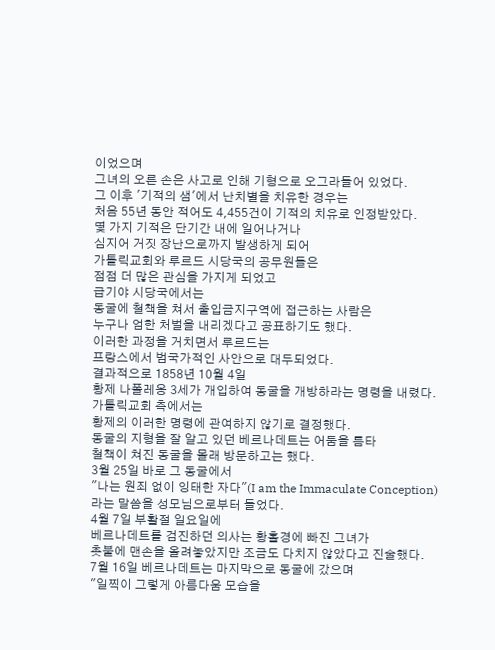이었으며
그녀의 오른 손은 사고로 인해 기형으로 오그라들어 있었다.
그 이후 '기적의 샘'에서 난치별을 치유한 경우는
처음 55년 동안 적어도 4,455건이 기적의 치유로 인정받았다.
몇 가지 기적은 단기간 내에 일어나거나
심지어 거짓 장난으로까지 발생하게 되어
가톨릭교회와 루르드 시당국의 공무원들은
점점 더 많은 관심을 가지게 되었고
급기야 시당국에서는
동굴에 철책을 쳐서 출입금지구역에 접근하는 사람은
누구나 엄한 처벌을 내리겠다고 공표하기도 했다.
이러한 과정을 거치면서 루르드는
프랑스에서 범국가적인 사안으로 대두되었다.
결과적으로 1858년 10월 4일
황제 나폴레옹 3세가 개입하여 동굴을 개방하라는 명령을 내렸다.
가톨릭교회 측에서는
황제의 이러한 명령에 관여하지 않기로 결정했다.
동굴의 지형을 잘 알고 있던 베르나데트는 어둠을 틈타
철책이 쳐진 동굴을 몰래 방문하고는 했다.
3월 25일 바로 그 동굴에서
"나는 원죄 없이 잉태한 자다"(I am the Immaculate Conception)
라는 말씀을 성모님으로부터 들었다.
4월 7일 부활절 일요일에
베르나데트를 검진하던 의사는 황홀경에 빠진 그녀가
촛불에 맨손을 올려놓았지만 조금도 다치지 않았다고 진술했다.
7월 16일 베르나데트는 마지막으로 동굴에 갔으며
"일찍이 그렇게 아름다움 모습을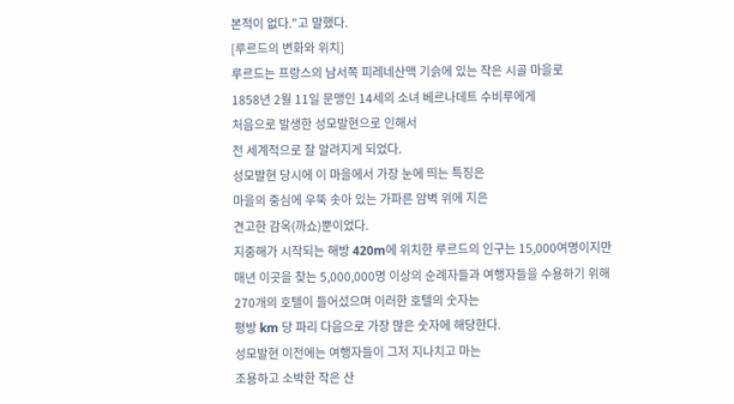본적이 없다."고 말했다.
[루르드의 변화와 위치]
루르드는 프랑스의 남서쪽 피레네산맥 기슭에 있는 작은 시골 마을로
1858년 2월 11일 문맹인 14세의 소녀 베르나데트 수비루에게
처음으로 발생한 성모발현으로 인해서
전 세계적으로 잘 알려지게 되었다.
성모발현 당시에 이 마을에서 가장 눈에 띄는 특징은
마을의 중심에 우뚝 솟아 있는 가파른 암벽 위에 지은
견고한 감옥(까쇼)뿐이었다.
지중해가 시작되는 해방 420m에 위치한 루르드의 인구는 15,000여명이지만
매년 이곳을 찾는 5,000,000명 이상의 순례자들과 여행자들을 수용하기 위해
270개의 호텔이 들어섰으며 이러한 호텔의 숫자는
평방 km 당 파리 다음으로 가장 많은 숫자에 해당한다.
성모발현 이전에는 여행자들이 그저 지나치고 마는
조용하고 소박한 작은 산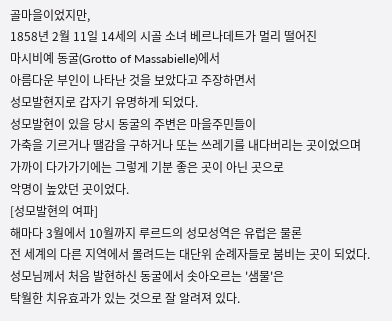골마을이었지만,
1858년 2월 11일 14세의 시골 소녀 베르나데트가 멀리 떨어진
마시비예 동굴(Grotto of Massabielle)에서
아름다운 부인이 나타난 것을 보았다고 주장하면서
성모발현지로 갑자기 유명하게 되었다.
성모발현이 있을 당시 동굴의 주변은 마을주민들이
가축을 기르거나 땔감을 구하거나 또는 쓰레기를 내다버리는 곳이었으며
가까이 다가가기에는 그렇게 기분 좋은 곳이 아닌 곳으로
악명이 높았던 곳이었다.
[성모발현의 여파]
해마다 3월에서 10월까지 루르드의 성모성역은 유럽은 물론
전 세계의 다른 지역에서 몰려드는 대단위 순례자들로 붐비는 곳이 되었다.
성모님께서 처음 발현하신 동굴에서 솟아오르는 '샘물'은
탁월한 치유효과가 있는 것으로 잘 알려져 있다.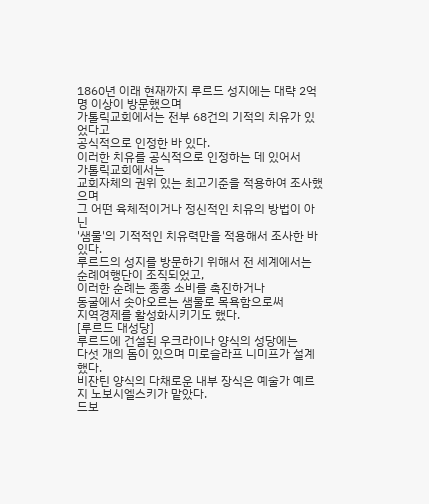1860년 이래 현재까지 루르드 성지에는 대략 2억명 이상이 방문했으며
가톨릭교회에서는 전부 68건의 기적의 치유가 있었다고
공식적으로 인정한 바 있다.
이러한 치유를 공식적으로 인정하는 데 있어서
가톨릭교회에서는
교회자체의 권위 있는 최고기준을 적용하여 조사했으며
그 어떤 육체적이거나 정신적인 치유의 방법이 아닌
'샘물'의 기적적인 치유력만을 적용해서 조사한 바 있다.
루르드의 성지를 방문하기 위해서 전 세계에서는 순례여행단이 조직되었고,
이러한 순례는 종종 소비를 촉진하거나
동굴에서 솟아오르는 샘물로 목욕함으로써
지역경제를 활성화시키기도 했다.
[루르드 대성당]
루르드에 건설된 우크라이나 양식의 성당에는
다섯 개의 돔이 있으며 미로슬라프 니미프가 설계했다.
비잔틴 양식의 다채로운 내부 장식은 예술가 예르지 노보시엘스키가 맡았다.
드보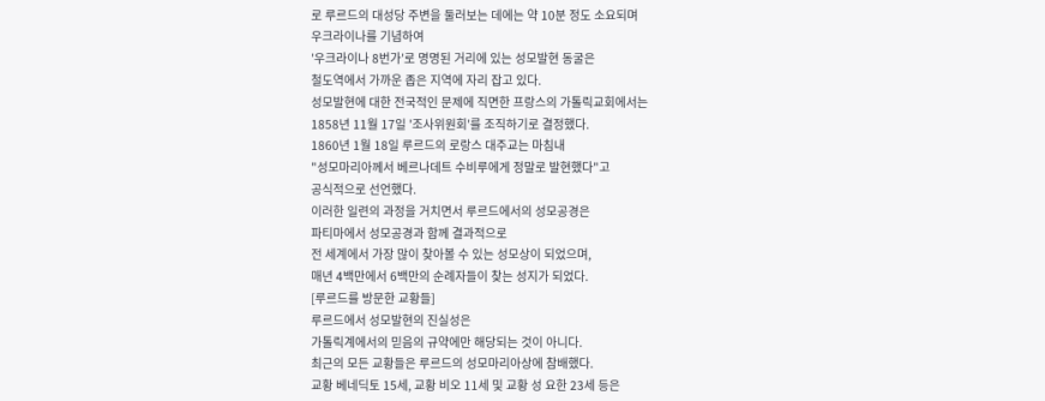로 루르드의 대성당 주변을 둘러보는 데에는 약 10분 정도 소요되며
우크라이나를 기념하여
'우크라이나 8번가'로 명명된 거리에 있는 성모발현 동굴은
철도역에서 가까운 좁은 지역에 자리 잡고 있다.
성모발현에 대한 전국적인 문제에 직면한 프랑스의 가톨릭교회에서는
1858년 11월 17일 '조사위원회'를 조직하기로 결정했다.
1860년 1월 18일 루르드의 로랑스 대주교는 마침내
"성모마리아께서 베르나데트 수비루에게 정말로 발현했다"고
공식적으로 선언했다.
이러한 일련의 과정을 거치면서 루르드에서의 성모공경은
파티마에서 성모공경과 함께 결과적으로
전 세계에서 가장 많이 찾아볼 수 있는 성모상이 되었으며,
매년 4백만에서 6백만의 순례자들이 찾는 성지가 되었다.
[루르드를 방문한 교황들]
루르드에서 성모발현의 진실성은
가톨릭계에서의 믿음의 규약에만 해당되는 것이 아니다.
최근의 모든 교황들은 루르드의 성모마리아상에 참배했다.
교황 베네딕토 15세, 교황 비오 11세 및 교황 성 요한 23세 등은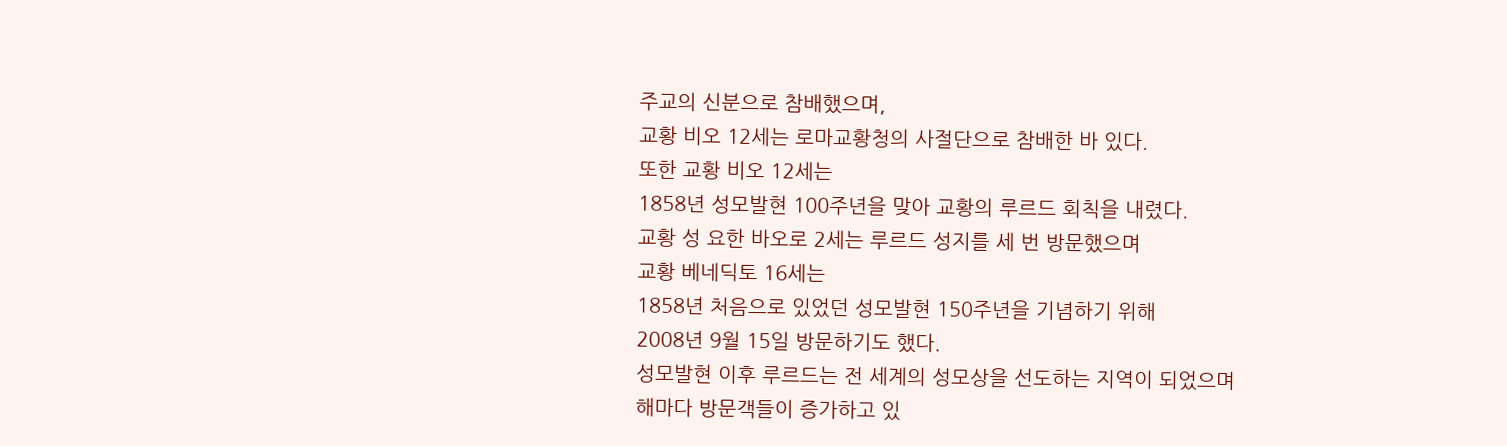주교의 신분으로 참배했으며,
교황 비오 12세는 로마교황청의 사절단으로 참배한 바 있다.
또한 교황 비오 12세는
1858년 성모발현 100주년을 맞아 교황의 루르드 회칙을 내렸다.
교황 성 요한 바오로 2세는 루르드 성지를 세 번 방문했으며
교황 베네딕토 16세는
1858년 처음으로 있었던 성모발현 150주년을 기념하기 위해
2008년 9월 15일 방문하기도 했다.
성모발현 이후 루르드는 전 세계의 성모상을 선도하는 지역이 되었으며
해마다 방문객들이 증가하고 있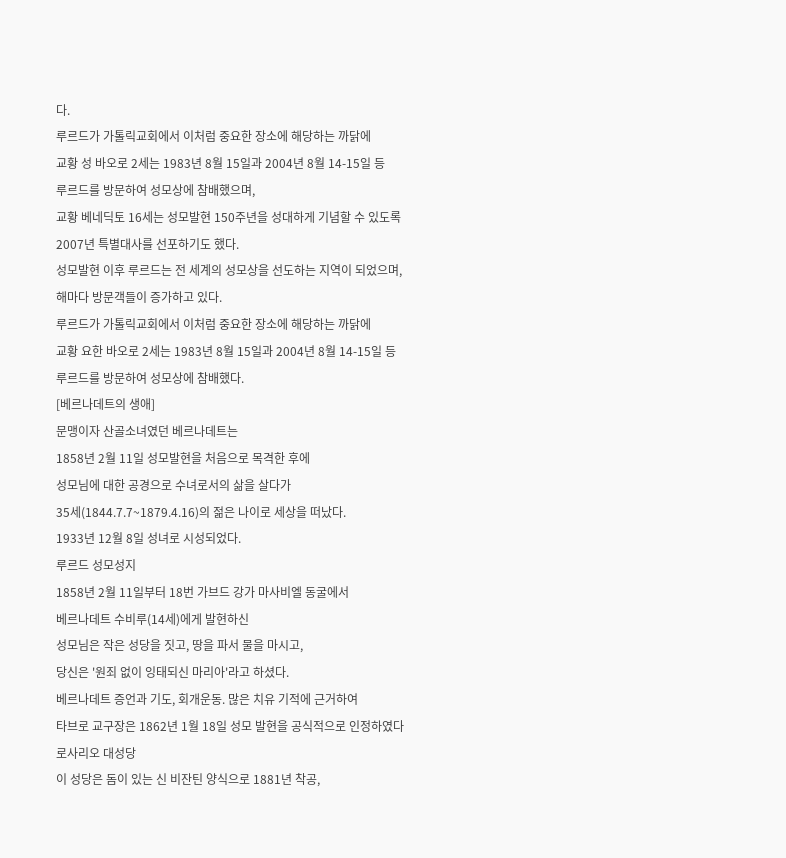다.
루르드가 가톨릭교회에서 이처럼 중요한 장소에 해당하는 까닭에
교황 성 바오로 2세는 1983년 8월 15일과 2004년 8월 14-15일 등
루르드를 방문하여 성모상에 참배했으며,
교황 베네딕토 16세는 성모발현 150주년을 성대하게 기념할 수 있도록
2007년 특별대사를 선포하기도 했다.
성모발현 이후 루르드는 전 세계의 성모상을 선도하는 지역이 되었으며,
해마다 방문객들이 증가하고 있다.
루르드가 가톨릭교회에서 이처럼 중요한 장소에 해당하는 까닭에
교황 요한 바오로 2세는 1983년 8월 15일과 2004년 8월 14-15일 등
루르드를 방문하여 성모상에 참배했다.
[베르나데트의 생애]
문맹이자 산골소녀였던 베르나데트는
1858년 2월 11일 성모발현을 처음으로 목격한 후에
성모님에 대한 공경으로 수녀로서의 삶을 살다가
35세(1844.7.7~1879.4.16)의 젊은 나이로 세상을 떠났다.
1933년 12월 8일 성녀로 시성되었다.
루르드 성모성지
1858년 2월 11일부터 18번 가브드 강가 마사비엘 동굴에서
베르나데트 수비루(14세)에게 발현하신
성모님은 작은 성당을 짓고, 땅을 파서 물을 마시고,
당신은 '원죄 없이 잉태되신 마리아'라고 하셨다.
베르나데트 증언과 기도, 회개운동. 많은 치유 기적에 근거하여
타브로 교구장은 1862년 1월 18일 성모 발현을 공식적으로 인정하였다
로사리오 대성당
이 성당은 돔이 있는 신 비잔틴 양식으로 1881년 착공,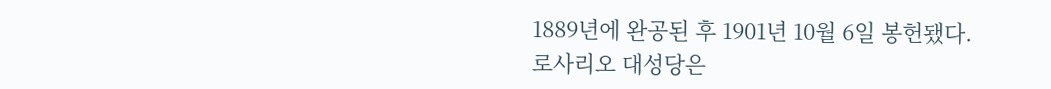1889년에 완공된 후 1901년 10월 6일 봉헌됐다.
로사리오 대성당은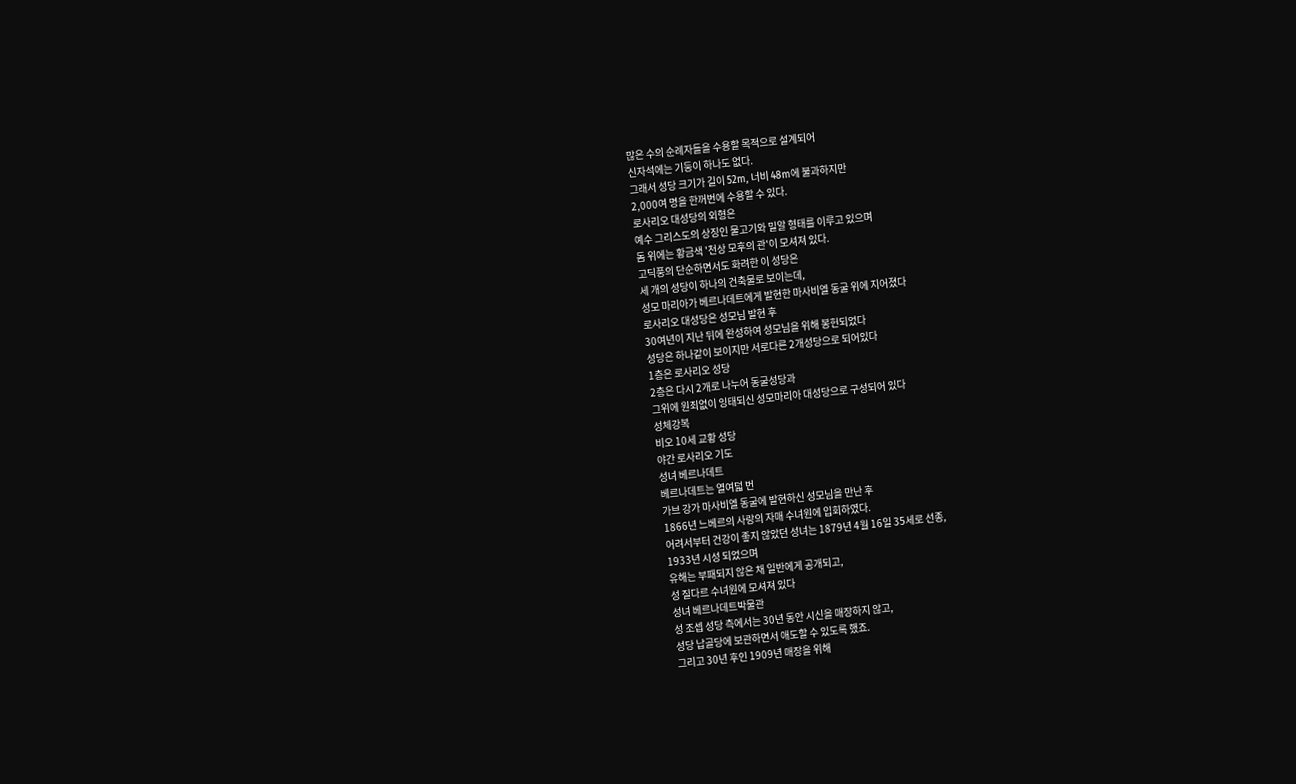많은 수의 순례자들을 수용할 목적으로 설계되어
신자석에는 기둥이 하나도 없다.
그래서 성당 크기가 길이 52m, 너비 48m에 불과하지만
2,000여 명을 한꺼번에 수용할 수 있다.
로사리오 대성당의 외형은
예수 그리스도의 상징인 물고기와 밀알 형태를 이루고 있으며
돔 위에는 황금색 '천상 모후의 관'이 모셔져 있다.
고딕풍의 단순하면서도 화려한 이 성당은
세 개의 성당이 하나의 건축물로 보이는데,
성모 마리아가 베르나데트에게 발현한 마사비엘 동굴 위에 지어졌다
로사리오 대성당은 성모님 발현 후
30여년이 지난 뒤에 완성하여 성모님을 위해 봉헌되었다
성당은 하나같이 보이지만 서로다른 2개성당으로 되어있다
1층은 로사리오 성당
2층은 다시 2개로 나누어 동굴성당과
그위에 원죄없이 잉태되신 성모마리아 대성당으로 구성되어 있다
성체강복
비오 10세 교황 성당
야간 로사리오 기도
성녀 베르나데트
베르나데트는 열여덟 번
가브 강가 마사비엘 동굴에 발현하신 성모님을 만난 후
1866년 느베르의 사랑의 자매 수녀원에 입회하였다.
어려서부터 건강이 좋지 않았던 성녀는 1879년 4월 16일 35세로 선종,
1933년 시성 되었으며
유해는 부패되지 않은 채 일반에게 공개되고,
성 질다르 수녀원에 모셔져 있다
성녀 베르나데트박물관
성 조셉 성당 측에서는 30년 동안 시신을 매장하지 않고,
성당 납골당에 보관하면서 애도할 수 있도록 했죠.
그리고 30년 후인 1909년 매장을 위해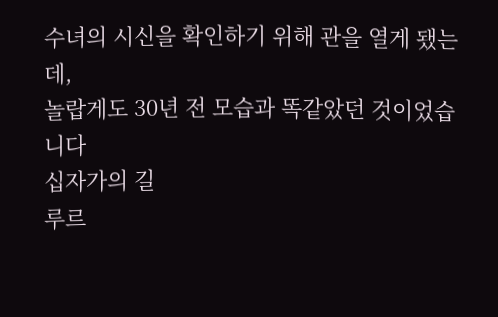수녀의 시신을 확인하기 위해 관을 열게 됐는데,
놀랍게도 30년 전 모습과 똑같았던 것이었습니다
십자가의 길
루르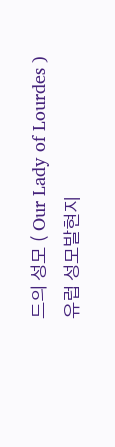드의 성모 ( Our Lady of Lourdes )
유럽 성모발현지